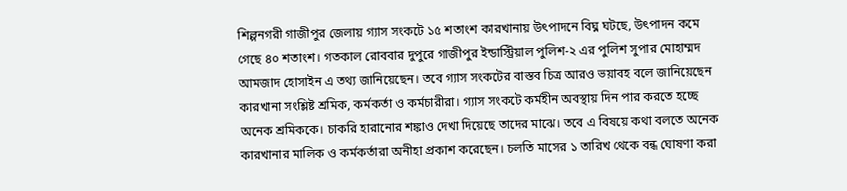শিল্পনগরী গাজীপুর জেলায় গ্যাস সংকটে ১৫ শতাংশ কারখানায় উৎপাদনে বিঘ্ন ঘটছে, উৎপাদন কমে গেছে ৪০ শতাংশ। গতকাল রোববার দুপুরে গাজীপুর ইন্ডাস্ট্রিয়াল পুলিশ-২ এর পুলিশ সুপার মোহাম্মদ আমজাদ হোসাইন এ তথ্য জানিয়েছেন। তবে গ্যাস সংকটের বাস্তব চিত্র আরও ভয়াবহ বলে জানিয়েছেন কারখানা সংশ্লিষ্ট শ্রমিক, কর্মকর্তা ও কর্মচারীরা। গ্যাস সংকটে কর্মহীন অবস্থায় দিন পার করতে হচ্ছে অনেক শ্রমিককে। চাকরি হারানোর শঙ্কাও দেখা দিয়েছে তাদের মাঝে। তবে এ বিষয়ে কথা বলতে অনেক কারখানার মালিক ও কর্মকর্তারা অনীহা প্রকাশ করেছেন। চলতি মাসের ১ তারিখ থেকে বন্ধ ঘোষণা করা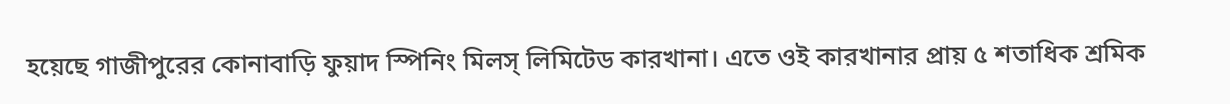হয়েছে গাজীপুরের কোনাবাড়ি ফুয়াদ স্পিনিং মিলস্ লিমিটেড কারখানা। এতে ওই কারখানার প্রায় ৫ শতাধিক শ্রমিক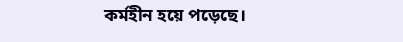কর্মহীন হয়ে পড়েছে।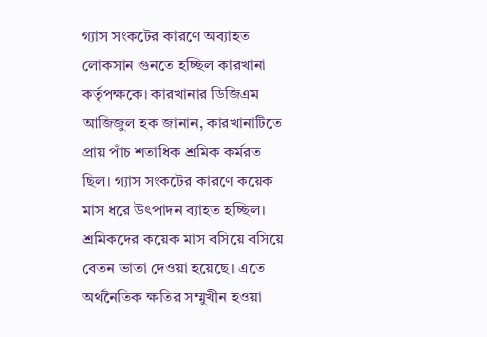গ্যাস সংকটের কারণে অব্যাহত লোকসান গুনতে হচ্ছিল কারখানা কর্তৃপক্ষকে। কারখানার ডিজিএম আজিজুল হক জানান, কারখানাটিতে প্রায় পাঁচ শতাধিক শ্রমিক কর্মরত ছিল। গ্যাস সংকটের কারণে কয়েক মাস ধরে উৎপাদন ব্যাহত হচ্ছিল। শ্রমিকদের কয়েক মাস বসিয়ে বসিয়ে বেতন ভাতা দেওয়া হয়েছে। এতে অর্থনৈতিক ক্ষতির সম্মুখীন হওয়া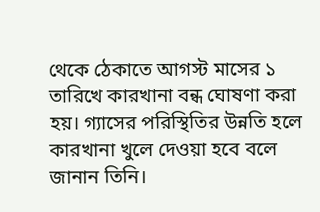থেকে ঠেকাতে আগস্ট মাসের ১ তারিখে কারখানা বন্ধ ঘোষণা করা হয়। গ্যাসের পরিস্থিতির উন্নতি হলে কারখানা খুলে দেওয়া হবে বলে জানান তিনি।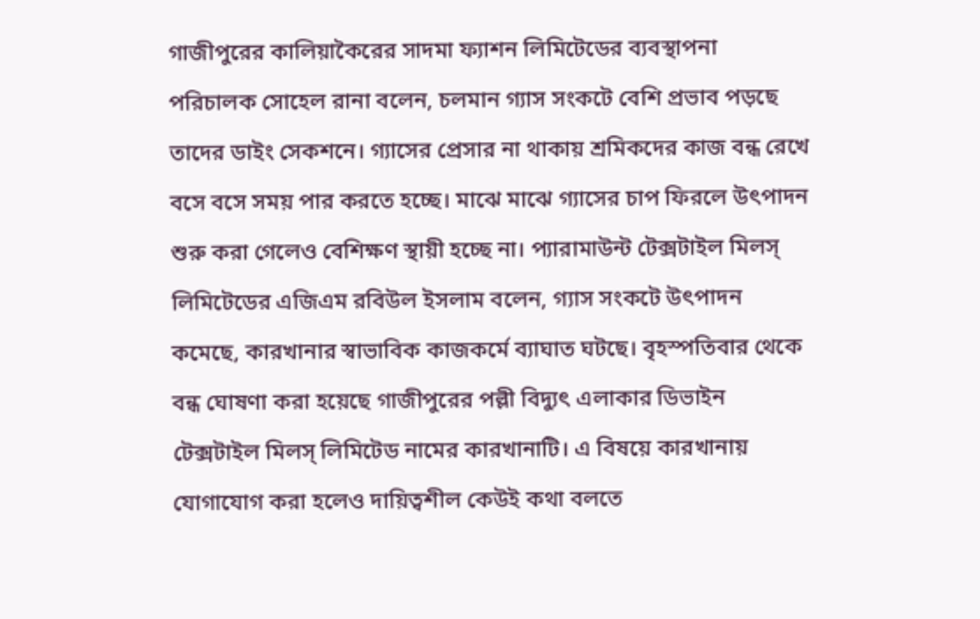গাজীপুরের কালিয়াকৈরের সাদমা ফ্যাশন লিমিটেডের ব্যবস্থাপনা পরিচালক সোহেল রানা বলেন, চলমান গ্যাস সংকটে বেশি প্রভাব পড়ছে তাদের ডাইং সেকশনে। গ্যাসের প্রেসার না থাকায় শ্রমিকদের কাজ বন্ধ রেখে বসে বসে সময় পার করতে হচ্ছে। মাঝে মাঝে গ্যাসের চাপ ফিরলে উৎপাদন শুরু করা গেলেও বেশিক্ষণ স্থায়ী হচ্ছে না। প্যারামাউন্ট টেক্সটাইল মিলস্ লিমিটেডের এজিএম রবিউল ইসলাম বলেন, গ্যাস সংকটে উৎপাদন কমেছে, কারখানার স্বাভাবিক কাজকর্মে ব্যাঘাত ঘটছে। বৃহস্পতিবার থেকে বন্ধ ঘোষণা করা হয়েছে গাজীপুরের পল্লী বিদ্যুৎ এলাকার ডিভাইন টেক্সটাইল মিলস্ লিমিটেড নামের কারখানাটি। এ বিষয়ে কারখানায় যোগাযোগ করা হলেও দায়িত্বশীল কেউই কথা বলতে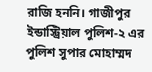রাজি হননি। গাজীপুর ইন্ডাস্ট্রিয়াল পুলিশ-২ এর পুলিশ সুপার মোহাম্মদ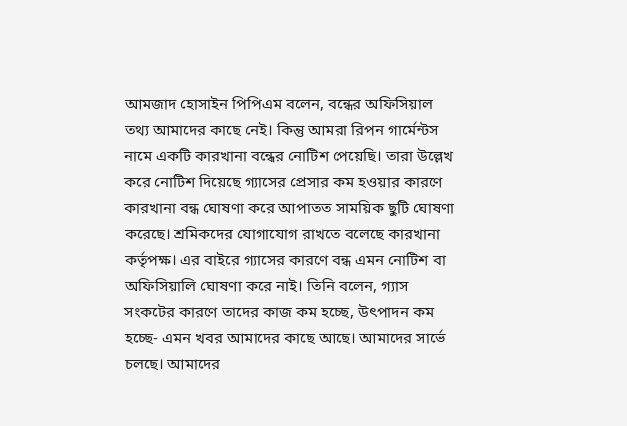আমজাদ হোসাইন পিপিএম বলেন, বন্ধের অফিসিয়াল তথ্য আমাদের কাছে নেই। কিন্তু আমরা রিপন গার্মেন্টস নামে একটি কারখানা বন্ধের নোটিশ পেয়েছি। তারা উল্লেখ করে নোটিশ দিয়েছে গ্যাসের প্রেসার কম হওয়ার কারণে কারখানা বন্ধ ঘোষণা করে আপাতত সাময়িক ছুটি ঘোষণা করেছে। শ্রমিকদের যোগাযোগ রাখতে বলেছে কারখানা কর্তৃপক্ষ। এর বাইরে গ্যাসের কারণে বন্ধ এমন নোটিশ বা অফিসিয়ালি ঘোষণা করে নাই। তিনি বলেন, গ্যাস সংকটের কারণে তাদের কাজ কম হচ্ছে, উৎপাদন কম হচ্ছে- এমন খবর আমাদের কাছে আছে। আমাদের সার্ভে চলছে। আমাদের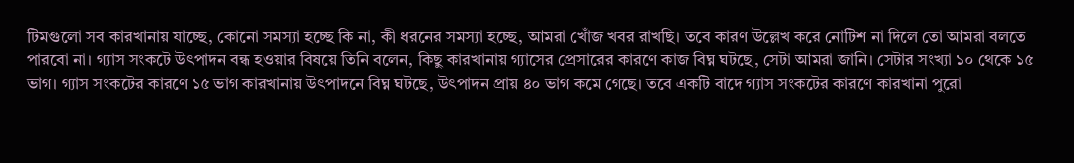টিমগুলো সব কারখানায় যাচ্ছে, কোনো সমস্যা হচ্ছে কি না, কী ধরনের সমস্যা হচ্ছে, আমরা খোঁজ খবর রাখছি। তবে কারণ উল্লেখ করে নোটিশ না দিলে তো আমরা বলতে পারবো না। গ্যাস সংকটে উৎপাদন বন্ধ হওয়ার বিষয়ে তিনি বলেন, কিছু কারখানায় গ্যাসের প্রেসারের কারণে কাজ বিঘ্ন ঘটছে, সেটা আমরা জানি। সেটার সংখ্যা ১০ থেকে ১৫ ভাগ। গ্যাস সংকটের কারণে ১৫ ভাগ কারখানায় উৎপাদনে বিঘ্ন ঘটছে, উৎপাদন প্রায় ৪০ ভাগ কমে গেছে। তবে একটি বাদে গ্যাস সংকটের কারণে কারখানা পুরো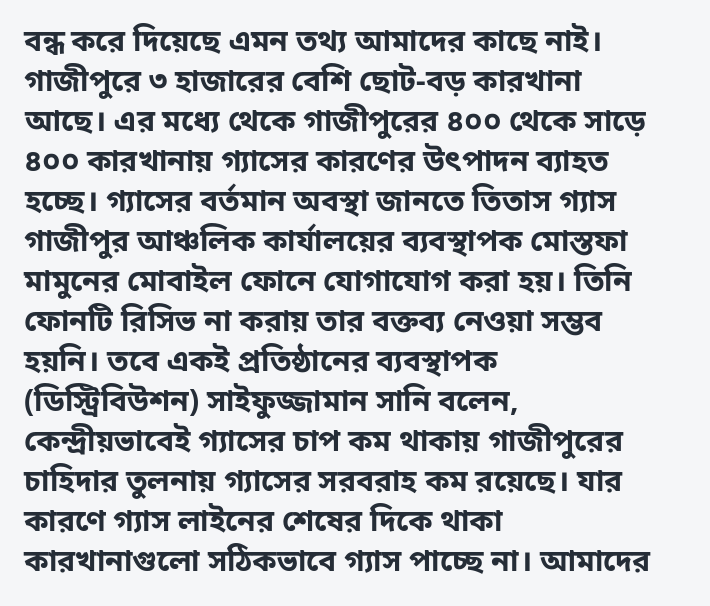বন্ধ করে দিয়েছে এমন তথ্য আমাদের কাছে নাই। গাজীপুরে ৩ হাজারের বেশি ছোট-বড় কারখানা আছে। এর মধ্যে থেকে গাজীপুরের ৪০০ থেকে সাড়ে ৪০০ কারখানায় গ্যাসের কারণের উৎপাদন ব্যাহত হচ্ছে। গ্যাসের বর্তমান অবস্থা জানতে তিতাস গ্যাস গাজীপুর আঞ্চলিক কার্যালয়ের ব্যবস্থাপক মোস্তফা মামুনের মোবাইল ফোনে যোগাযোগ করা হয়। তিনি ফোনটি রিসিভ না করায় তার বক্তব্য নেওয়া সম্ভব হয়নি। তবে একই প্রতিষ্ঠানের ব্যবস্থাপক (ডিস্ট্রিবিউশন) সাইফুজ্জামান সানি বলেন, কেন্দ্রীয়ভাবেই গ্যাসের চাপ কম থাকায় গাজীপুরের চাহিদার তুলনায় গ্যাসের সরবরাহ কম রয়েছে। যার কারণে গ্যাস লাইনের শেষের দিকে থাকা কারখানাগুলো সঠিকভাবে গ্যাস পাচ্ছে না। আমাদের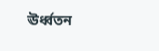ঊর্ধ্বতন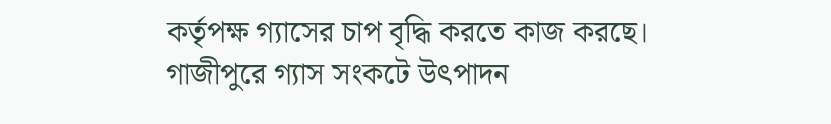কর্তৃপক্ষ গ্যাসের চাপ বৃদ্ধি করতে কাজ করছে।
গাজীপুরে গ্যাস সংকটে উৎপাদন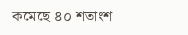কমেছে ৪০ শতাংশ